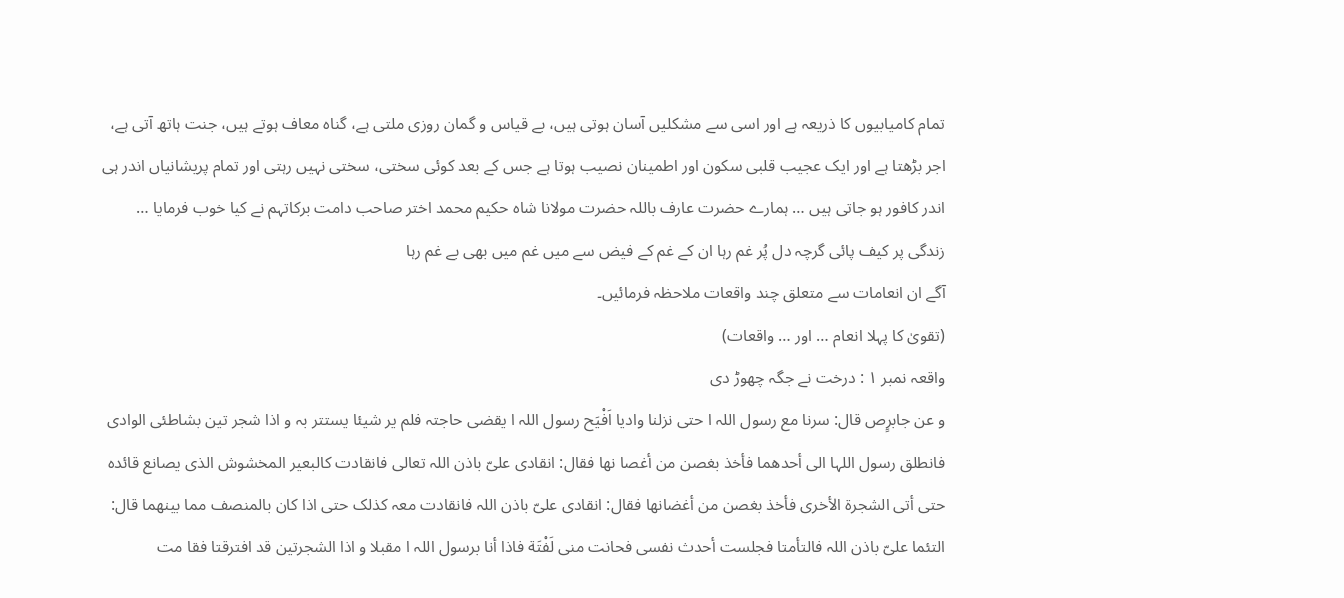تمام کامیابیوں کا ذریعہ ہے اور اسی سے مشکلیں آسان ہوتی ہیں، بے قیاس و گمان روزی ملتی ہے، گناہ معاف ہوتے ہیں، جنت ہاتھ آتی ہے، اجر بڑھتا ہے اور ایک عجیب قلبی سکون اور اطمینان نصیب ہوتا ہے جس کے بعد کوئی سختی، سختی نہیں رہتی اور تمام پریشانیاں اندر ہی اندر کافور ہو جاتی ہیں … ہمارے حضرت عارف باللہ حضرت مولانا شاہ حکیم محمد اختر صاحب دامت برکاتہم نے کیا خوب فرمایا …
زندگی پر کیف پائی گرچہ دل پُر غم رہا ان کے غم کے فیض سے میں غم میں بھی بے غم رہا
آگے ان انعامات سے متعلق چند واقعات ملاحظہ فرمائیں۔
(تقویٰ کا پہلا انعام … اور … واقعات)
واقعہ نمبر ١ : درخت نے جگہ چھوڑ دی
و عن جابرٍص قال: سرنا مع رسول اللہ ا حتی نزلنا وادیا اَفْیَح رسول اللہ ا یقضی حاجتہ فلم یر شیئا یستتر بہ و اذا شجر تین بشاطئی الوادی فانطلق رسول اللہا الی أحدھما فأخذ بغصن من أغصا نھا فقال: انقادی علیّ باذن اللہ تعالی فانقادت کالبعیر المخشوش الذی یصانع قائدہ حتی أتی الشجرة الأخری فأخذ بغصن من أغضانھا فقال: انقادی علیّ باذن اللہ فانقادت معہ کذلک حتی اذا کان بالمنصف مما بینھما قال: التئما علیّ باذن اللہ فالتأمتا فجلست أحدث نفسی فحانت منی لَفْتَة فاذا أنا برسول اللہ ا مقبلا و اذا الشجرتین قد افترقتا فقا مت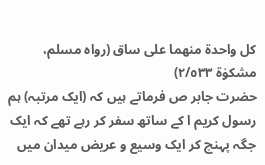کل واحدة منھما علی ساق (رواہ مسلم، مشکوٰة ٢/٥٣٣)
حضرت جابر ص فرماتے ہیں کہ (ایک مرتبہ) ہم رسول کریم ا کے ساتھ سفر کر رہے تھے کہ ایک جگہ پہنچ کر ایک وسیع و عریض میدان میں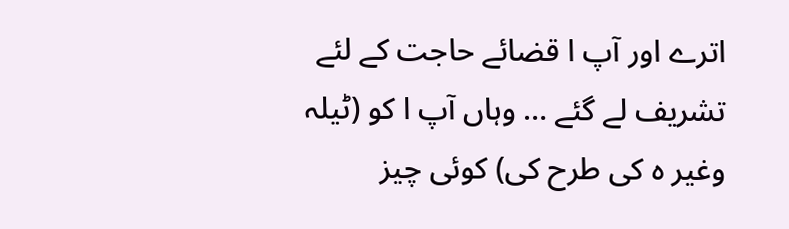اترے اور آپ ا قضائے حاجت کے لئے تشریف لے گئے … وہاں آپ ا کو (ٹیلہ وغیر ہ کی طرح کی) کوئی چیز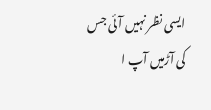ایسی نظر نہیں آئی جس کی آڑمیں آپ ا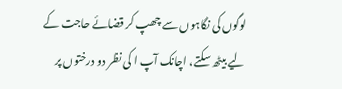لوگوں کی نگاہوں سے چھپ کر قضائے حاجت کے لیے بیٹھ سکتے، اچانک آپ ا کی نظر دو درختوں پر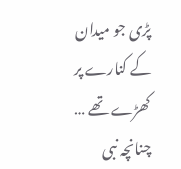پڑی جو میدان کے کنارے پر کھڑے تھے … چنانچہ نبی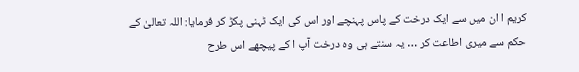کریم ا ان میں سے ایک درخت کے پاس پہنچے اور اس کی ایک ٹہنی پکڑ کر فرمایا: اللہ تعالیٰ کے حکم سے میری اطاعت کر … یہ سنتے ہی وہ درخت آپ ا کے پیچھے اس طرح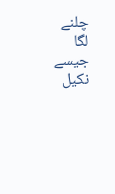چلنے لگا جیسے نکیل